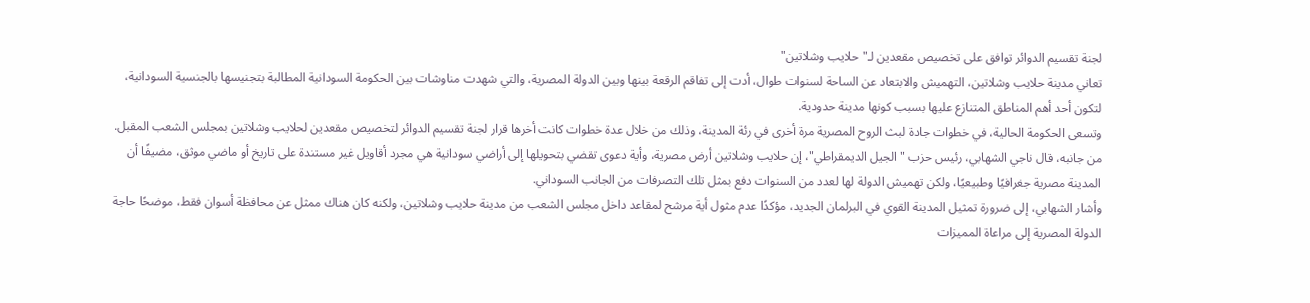لجنة تقسيم الدوائر توافق على تخصيص مقعدين لـ"حلايب وشلاتين"
تعاني مدينة حلايب وشلاتين، التهميش والابتعاد عن الساحة لسنوات طوال، أدت إلى تفاقم الرقعة بينها وبين الدولة المصرية، والتي شهدت مناوشات بين الحكومة السودانية المطالبة بتجنيسها بالجنسية السودانية، لتكون أحد أهم المناطق المتنازع عليها بسبب كونها مدينة حدودية.
وتسعى الحكومة الحالية، في خطوات جادة لبث الروح المصرية مرة أخرى في رئة المدينة، وذلك من خلال عدة خطوات كانت أخرها قرار لجنة تقسيم الدوائر لتخصيص مقعدين لحلايب وشلاتين بمجلس الشعب المقبل.
من جانبه، قال ناجي الشهابي، رئيس حزب "الجيل الديمقراطي"، إن حلايب وشلاتين أرض مصرية، وأية دعوى تقضي بتحويلها إلى أراضي سودانية هي مجرد أقاويل غير مستندة على تاريخ أو ماضي موثق، مضيفًا أن المدينة مصرية جغرافيًا وطبيعيًا، ولكن تهميش الدولة لها لعدد من السنوات دفع بمثل تلك التصرفات من الجانب السوداني.
وأشار الشهابي، إلى ضرورة تمثيل المدينة القوي في البرلمان الجديد، مؤكدًا عدم مثول أية مرشح لمقاعد داخل مجلس الشعب من مدينة حلايب وشلاتين، ولكنه كان هناك ممثل عن محافظة أسوان فقط، موضحًا حاجة الدولة المصرية إلى مراعاة المميزات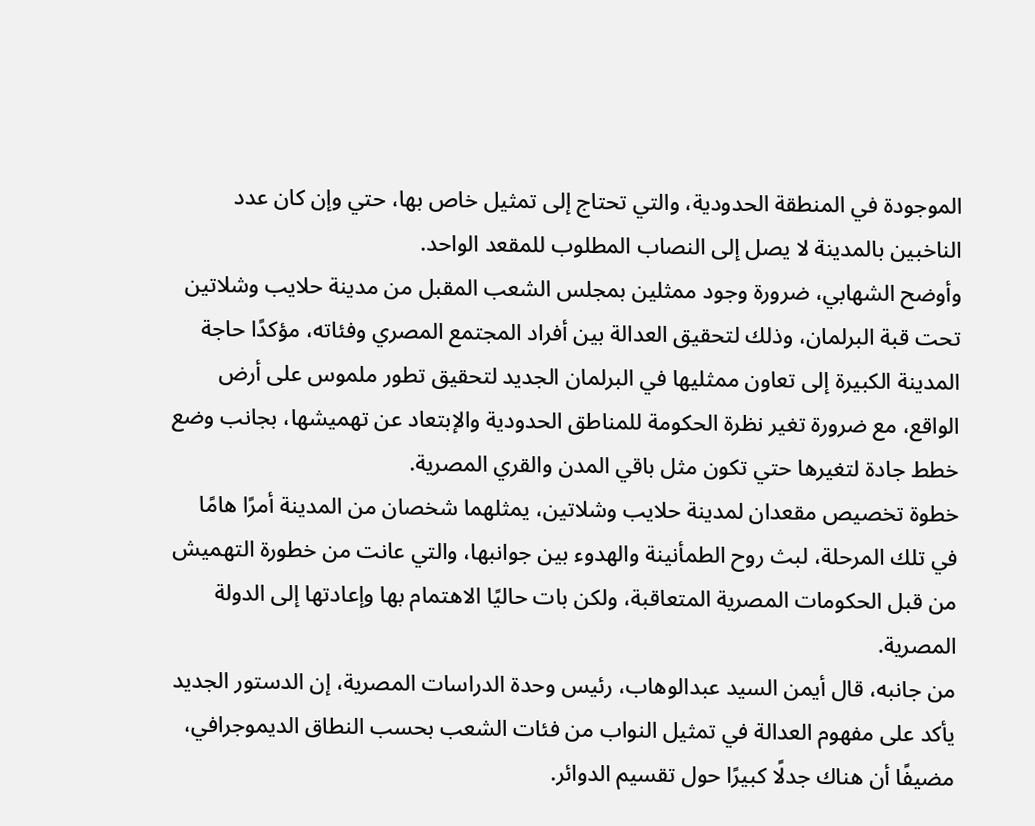الموجودة في المنطقة الحدودية، والتي تحتاج إلى تمثيل خاص بها، حتي وإن كان عدد الناخبين بالمدينة لا يصل إلى النصاب المطلوب للمقعد الواحد.
وأوضح الشهابي، ضرورة وجود ممثلين بمجلس الشعب المقبل من مدينة حلايب وشلاتين تحت قبة البرلمان، وذلك لتحقيق العدالة بين أفراد المجتمع المصري وفئاته، مؤكدًا حاجة المدينة الكبيرة إلى تعاون ممثليها في البرلمان الجديد لتحقيق تطور ملموس على أرض الواقع، مع ضرورة تغير نظرة الحكومة للمناطق الحدودية والإبتعاد عن تهميشها، بجانب وضع خطط جادة لتغيرها حتي تكون مثل باقي المدن والقري المصرية.
خطوة تخصيص مقعدان لمدينة حلايب وشلاتين، يمثلهما شخصان من المدينة أمرًا هامًا في تلك المرحلة، لبث روح الطمأنينة والهدوء بين جوانبها، والتي عانت من خطورة التهميش من قبل الحكومات المصرية المتعاقبة، ولكن بات حاليًا الاهتمام بها وإعادتها إلى الدولة المصرية.
من جانبه، قال أيمن السيد عبدالوهاب، رئيس وحدة الدراسات المصرية، إن الدستور الجديد يأكد على مفهوم العدالة في تمثيل النواب من فئات الشعب بحسب النطاق الديموجرافي، مضيفًا أن هناك جدلًا كبيرًا حول تقسيم الدوائر.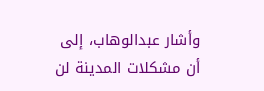وأشار عبدالوهاب، إلى أن مشكلات المدينة لن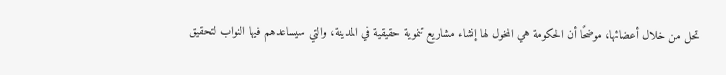تحل من خلال أعضائها، موضحًا أن الحكومة هي المخول لها إنشاء مشاريع تنموية حقيقية في المدينة، والتي سيساعدهم فيها النواب لتحقيق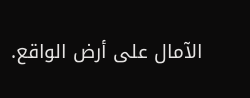الآمال على أرض الواقع.